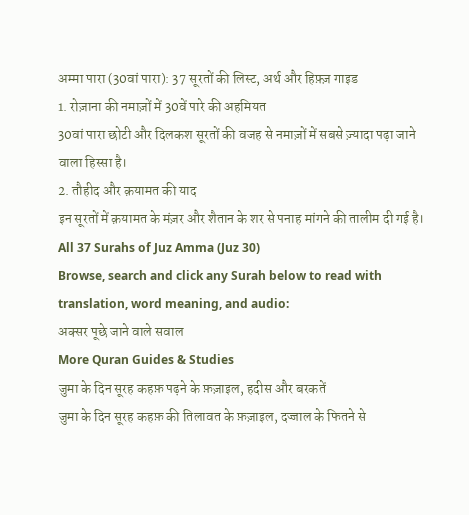अम्मा पारा (30वां पारा): 37 सूरतों की लिस्ट, अर्थ और हिफ़्ज़ गाइड
1. रोज़ाना की नमाज़ों में 30वें पारे की अहमियत
30वां पारा छोटी और दिलकश सूरतों की वजह से नमाज़ों में सबसे ज़्यादा पढ़ा जाने वाला हिस्सा है।
2. तौहीद और क़यामत की याद
इन सूरतों में क़यामत के मंज़र और शैतान के शर से पनाह मांगने की तालीम दी गई है।
All 37 Surahs of Juz Amma (Juz 30)
Browse, search and click any Surah below to read with translation, word meaning, and audio:
अक्सर पूछे जाने वाले सवाल
More Quran Guides & Studies
जुमा के दिन सूरह कहफ़ पढ़ने के फ़ज़ाइल, हदीस और बरकतें
जुमा के दिन सूरह कहफ़ की तिलावत के फ़ज़ाइल, दज्जाल के फितने से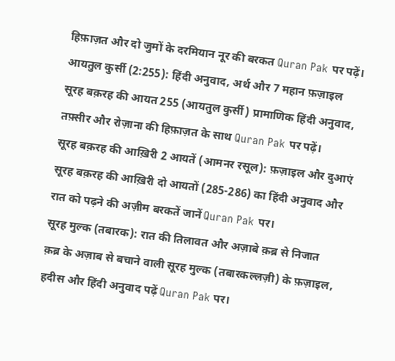हिफ़ाज़त और दो जुमों के दरमियान नूर की बरकत Quran Pak पर पढ़ें।
आयतुल कुर्सी (2:255): हिंदी अनुवाद, अर्थ और 7 महान फ़ज़ाइल
सूरह बक़रह की आयत 255 (आयतुल कुर्सी) प्रामाणिक हिंदी अनुवाद, तफ़्सीर और रोज़ाना की हिफ़ाज़त के साथ Quran Pak पर पढ़ें।
सूरह बक़रह की आख़िरी 2 आयतें (आमनर रसूल): फ़ज़ाइल और दुआएं
सूरह बक़रह की आख़िरी दो आयतों (285-286) का हिंदी अनुवाद और रात को पढ़ने की अज़ीम बरकतें जानें Quran Pak पर।
सूरह मुल्क (तबारक): रात की तिलावत और अज़ाबे क़ब्र से निजात
क़ब्र के अज़ाब से बचाने वाली सूरह मुल्क (तबारकल्लज़ी) के फ़ज़ाइल, हदीस और हिंदी अनुवाद पढ़ें Quran Pak पर।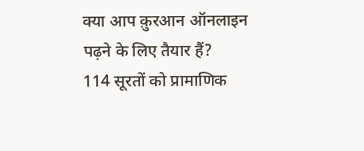क्या आप क़ुरआन ऑनलाइन पढ़ने के लिए तैयार हैं?
114 सूरतों को प्रामाणिक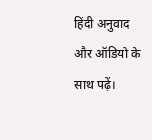हिंदी अनुवाद और ऑडियो के साथ पढ़ें।